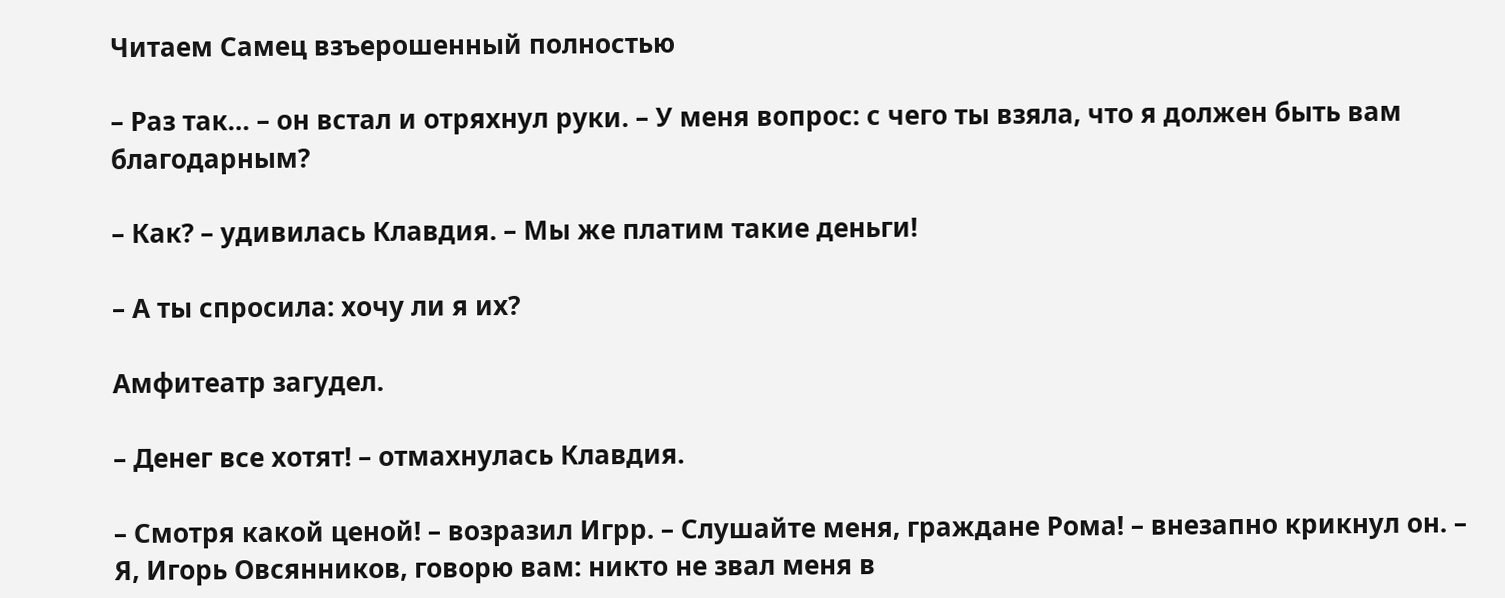Читаем Самец взъерошенный полностью

– Раз так… – он встал и отряхнул руки. – У меня вопрос: с чего ты взяла, что я должен быть вам благодарным?

– Как? – удивилась Клавдия. – Мы же платим такие деньги!

– А ты спросила: хочу ли я их?

Амфитеатр загудел.

– Денег все хотят! – отмахнулась Клавдия.

– Смотря какой ценой! – возразил Игрр. – Слушайте меня, граждане Рома! – внезапно крикнул он. – Я, Игорь Овсянников, говорю вам: никто не звал меня в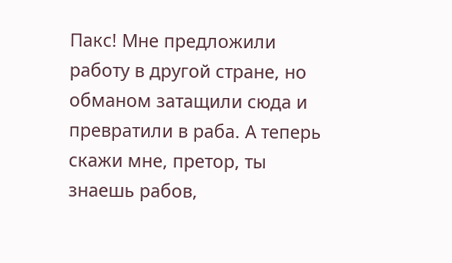Пакс! Мне предложили работу в другой стране, но обманом затащили сюда и превратили в раба. А теперь скажи мне, претор, ты знаешь рабов,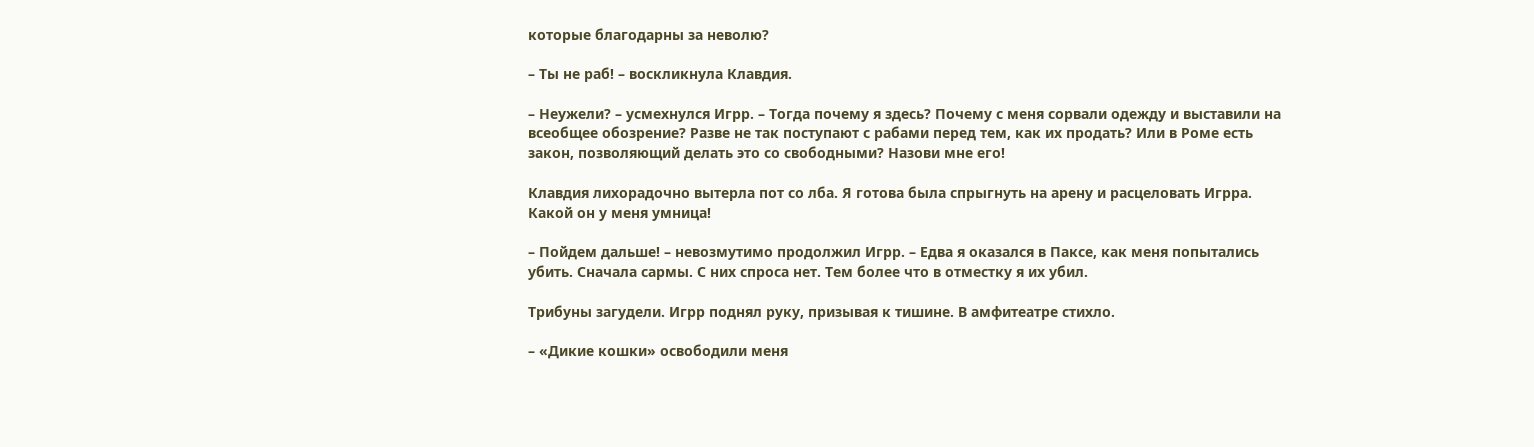которые благодарны за неволю?

– Ты не раб! – воскликнула Клавдия.

– Неужели? – усмехнулся Игрр. – Тогда почему я здесь? Почему с меня сорвали одежду и выставили на всеобщее обозрение? Разве не так поступают с рабами перед тем, как их продать? Или в Роме есть закон, позволяющий делать это со свободными? Назови мне его!

Клавдия лихорадочно вытерла пот со лба. Я готова была спрыгнуть на арену и расцеловать Игрра. Какой он у меня умница!

– Пойдем дальше! – невозмутимо продолжил Игрр. – Едва я оказался в Паксе, как меня попытались убить. Сначала сармы. С них спроса нет. Тем более что в отместку я их убил.

Трибуны загудели. Игрр поднял руку, призывая к тишине. В амфитеатре стихло.

– «Дикие кошки» освободили меня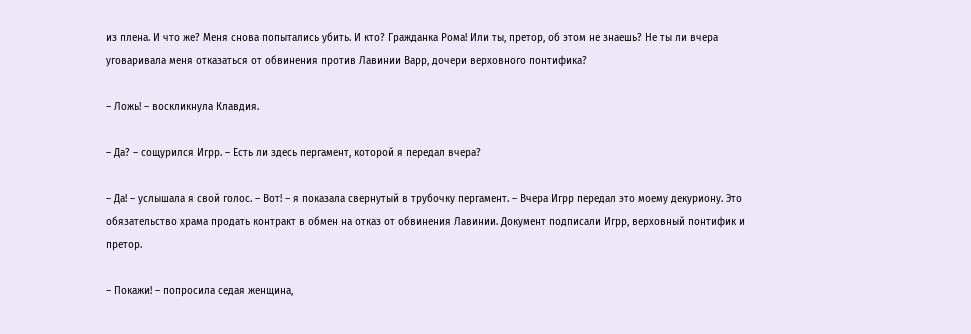из плена. И что же? Меня снова попытались убить. И кто? Гражданка Рома! Или ты, претор, об этом не знаешь? Не ты ли вчера уговаривала меня отказаться от обвинения против Лавинии Варр, дочери верховного понтифика?

– Ложь! – воскликнула Клавдия.

– Да? – сощурился Игрр. – Есть ли здесь пергамент, которой я передал вчера?

– Да! – услышала я свой голос. – Вот! – я показала свернутый в трубочку пергамент. – Вчера Игрр передал это моему декуриону. Это обязательство храма продать контракт в обмен на отказ от обвинения Лавинии. Документ подписали Игрр, верховный понтифик и претор.

– Покажи! – попросила седая женщина,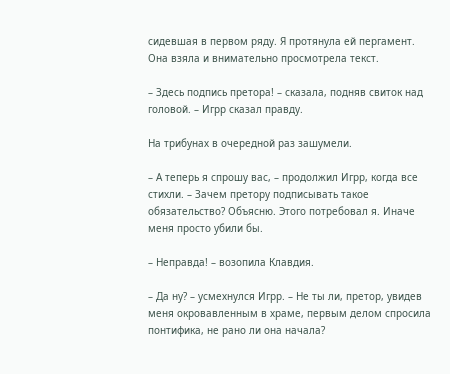сидевшая в первом ряду. Я протянула ей пергамент. Она взяла и внимательно просмотрела текст.

– Здесь подпись претора! – сказала, подняв свиток над головой. – Игрр сказал правду.

На трибунах в очередной раз зашумели.

– А теперь я спрошу вас, – продолжил Игрр, когда все стихли. – Зачем претору подписывать такое обязательство? Объясню. Этого потребовал я. Иначе меня просто убили бы.

– Неправда! – возопила Клавдия.

– Да ну? – усмехнулся Игрр. – Не ты ли, претор, увидев меня окровавленным в храме, первым делом спросила понтифика, не рано ли она начала?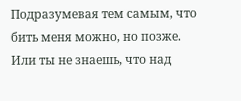Подразумевая тем самым, что бить меня можно, но позже. Или ты не знаешь, что над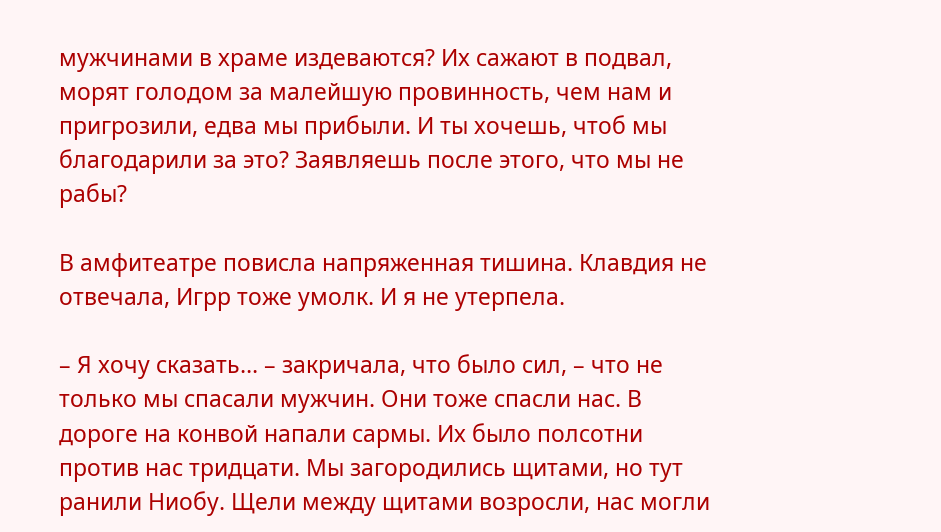мужчинами в храме издеваются? Их сажают в подвал, морят голодом за малейшую провинность, чем нам и пригрозили, едва мы прибыли. И ты хочешь, чтоб мы благодарили за это? Заявляешь после этого, что мы не рабы?

В амфитеатре повисла напряженная тишина. Клавдия не отвечала, Игрр тоже умолк. И я не утерпела.

– Я хочу сказать… – закричала, что было сил, – что не только мы спасали мужчин. Они тоже спасли нас. В дороге на конвой напали сармы. Их было полсотни против нас тридцати. Мы загородились щитами, но тут ранили Ниобу. Щели между щитами возросли, нас могли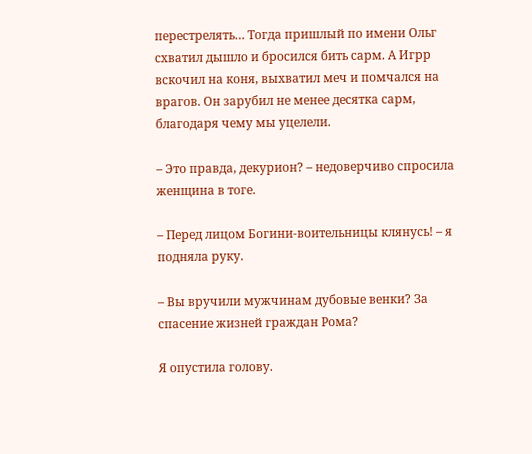перестрелять… Тогда пришлый по имени Ольг схватил дышло и бросился бить сарм. А Игрр вскочил на коня, выхватил меч и помчался на врагов. Он зарубил не менее десятка сарм, благодаря чему мы уцелели.

– Это правда, декурион? – недоверчиво спросила женщина в тоге.

– Перед лицом Богини-воительницы клянусь! – я подняла руку.

– Вы вручили мужчинам дубовые венки? За спасение жизней граждан Рома?

Я опустила голову.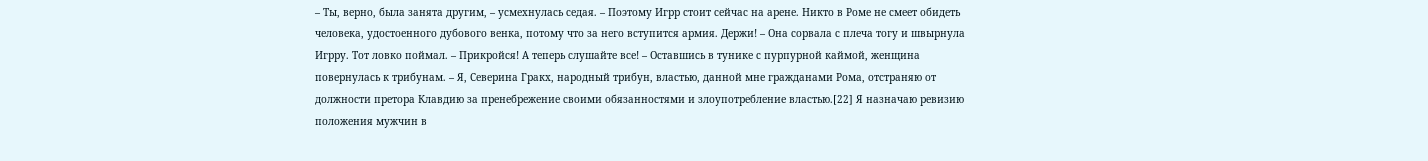– Ты, верно, была занята другим, – усмехнулась седая. – Поэтому Игрр стоит сейчас на арене. Никто в Роме не смеет обидеть человека, удостоенного дубового венка, потому что за него вступится армия. Держи! – Она сорвала с плеча тогу и швырнула Игрру. Тот ловко поймал. – Прикройся! А теперь слушайте все! – Оставшись в тунике с пурпурной каймой, женщина повернулась к трибунам. – Я, Северина Гракх, народный трибун, властью, данной мне гражданами Рома, отстраняю от должности претора Клавдию за пренебрежение своими обязанностями и злоупотребление властью.[22] Я назначаю ревизию положения мужчин в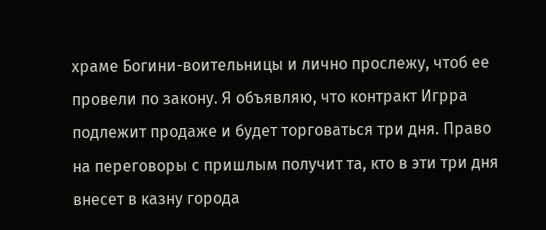храме Богини-воительницы и лично прослежу, чтоб ее провели по закону. Я объявляю, что контракт Игрра подлежит продаже и будет торговаться три дня. Право на переговоры с пришлым получит та, кто в эти три дня внесет в казну города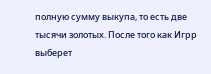полную сумму выкупа, то есть две тысячи золотых. После того как Игрр выберет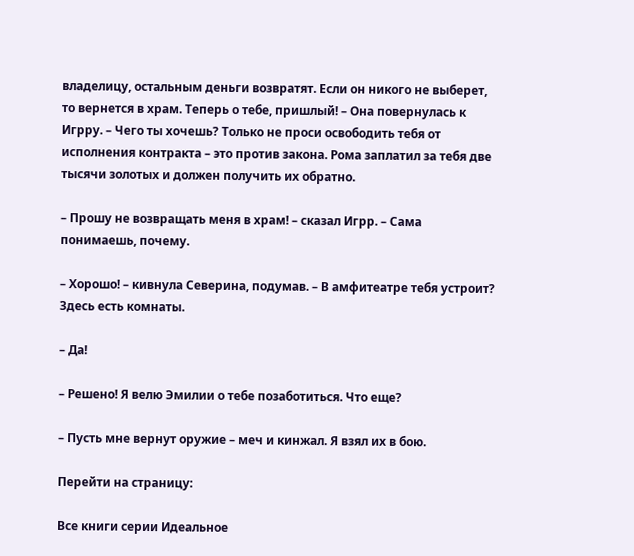владелицу, остальным деньги возвратят. Если он никого не выберет, то вернется в храм. Теперь о тебе, пришлый! – Она повернулась к Игрру. – Чего ты хочешь? Только не проси освободить тебя от исполнения контракта – это против закона. Рома заплатил за тебя две тысячи золотых и должен получить их обратно.

– Прошу не возвращать меня в храм! – сказал Игрр. – Сама понимаешь, почему.

– Хорошо! – кивнула Северина, подумав. – В амфитеатре тебя устроит? Здесь есть комнаты.

– Да!

– Решено! Я велю Эмилии о тебе позаботиться. Что еще?

– Пусть мне вернут оружие – меч и кинжал. Я взял их в бою.

Перейти на страницу:

Все книги серии Идеальное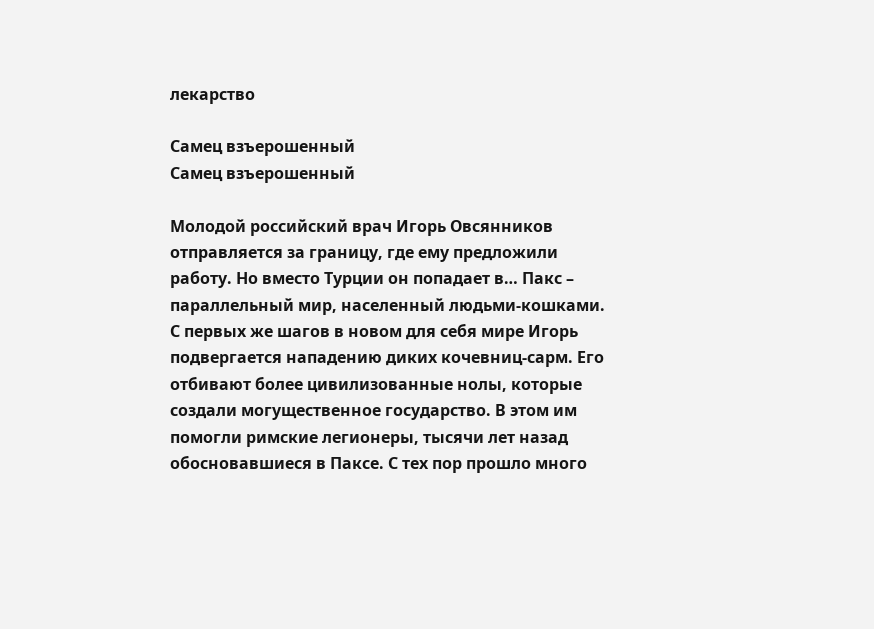лекарство

Самец взъерошенный
Самец взъерошенный

Молодой российский врач Игорь Овсянников отправляется за границу, где ему предложили работу. Но вместо Турции он попадает в… Пакс – параллельный мир, населенный людьми-кошками. С первых же шагов в новом для себя мире Игорь подвергается нападению диких кочевниц-сарм. Его отбивают более цивилизованные нолы, которые создали могущественное государство. В этом им помогли римские легионеры, тысячи лет назад обосновавшиеся в Паксе. С тех пор прошло много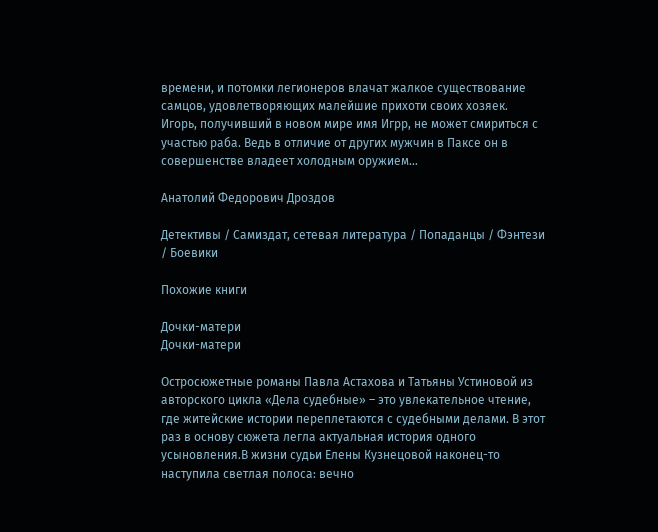времени, и потомки легионеров влачат жалкое существование самцов, удовлетворяющих малейшие прихоти своих хозяек. Игорь, получивший в новом мире имя Игрр, не может смириться с участью раба. Ведь в отличие от других мужчин в Паксе он в совершенстве владеет холодным оружием…

Анатолий Федорович Дроздов

Детективы / Самиздат, сетевая литература / Попаданцы / Фэнтези / Боевики

Похожие книги

Дочки-матери
Дочки-матери

Остросюжетные романы Павла Астахова и Татьяны Устиновой из авторского цикла «Дела судебные» – это увлекательное чтение, где житейские истории переплетаются с судебными делами. В этот раз в основу сюжета легла актуальная история одного усыновления.В жизни судьи Елены Кузнецовой наконец-то наступила светлая полоса: вечно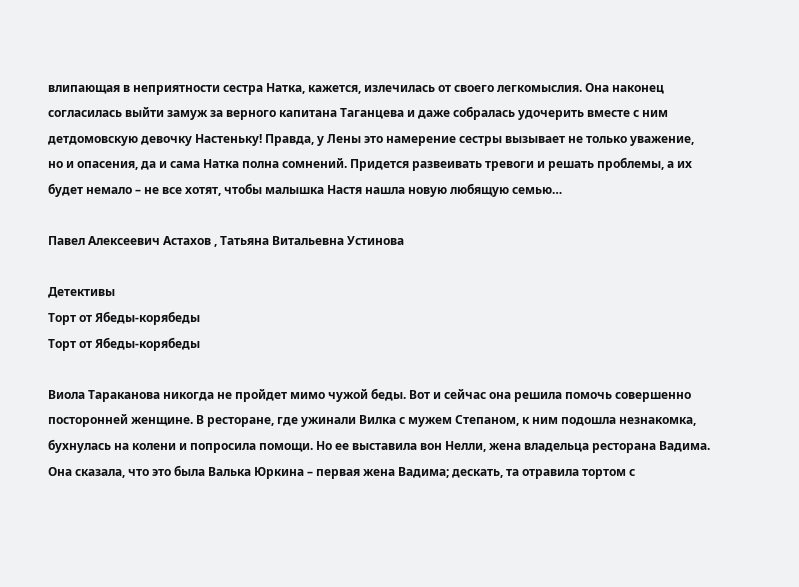влипающая в неприятности сестра Натка, кажется, излечилась от своего легкомыслия. Она наконец согласилась выйти замуж за верного капитана Таганцева и даже собралась удочерить вместе с ним детдомовскую девочку Настеньку! Правда, у Лены это намерение сестры вызывает не только уважение, но и опасения, да и сама Натка полна сомнений. Придется развеивать тревоги и решать проблемы, а их будет немало – не все хотят, чтобы малышка Настя нашла новую любящую семью…

Павел Алексеевич Астахов , Татьяна Витальевна Устинова

Детективы
Торт от Ябеды-корябеды
Торт от Ябеды-корябеды

Виола Тараканова никогда не пройдет мимо чужой беды. Вот и сейчас она решила помочь совершенно посторонней женщине. В ресторане, где ужинали Вилка с мужем Степаном, к ним подошла незнакомка, бухнулась на колени и попросила помощи. Но ее выставила вон Нелли, жена владельца ресторана Вадима. Она сказала, что это была Валька Юркина – первая жена Вадима; дескать, та отравила тортом с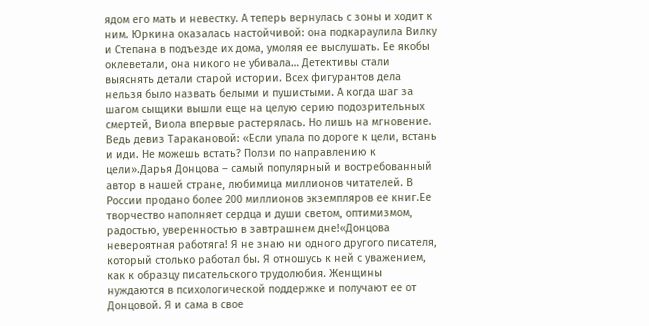ядом его мать и невестку. А теперь вернулась с зоны и ходит к ним. Юркина оказалась настойчивой: она подкараулила Вилку и Степана в подъезде их дома, умоляя ее выслушать. Ее якобы оклеветали, она никого не убивала… Детективы стали выяснять детали старой истории. Всех фигурантов дела нельзя было назвать белыми и пушистыми. А когда шаг за шагом сыщики вышли еще на целую серию подозрительных смертей, Виола впервые растерялась. Но лишь на мгновение. Ведь девиз Таракановой: «Если упала по дороге к цели, встань и иди. Не можешь встать? Ползи по направлению к цели».Дарья Донцова – самый популярный и востребованный автор в нашей стране, любимица миллионов читателей. В России продано более 200 миллионов экземпляров ее книг.Ее творчество наполняет сердца и души светом, оптимизмом, радостью, уверенностью в завтрашнем дне!«Донцова невероятная работяга! Я не знаю ни одного другого писателя, который столько работал бы. Я отношусь к ней с уважением, как к образцу писательского трудолюбия. Женщины нуждаются в психологической поддержке и получают ее от Донцовой. Я и сама в свое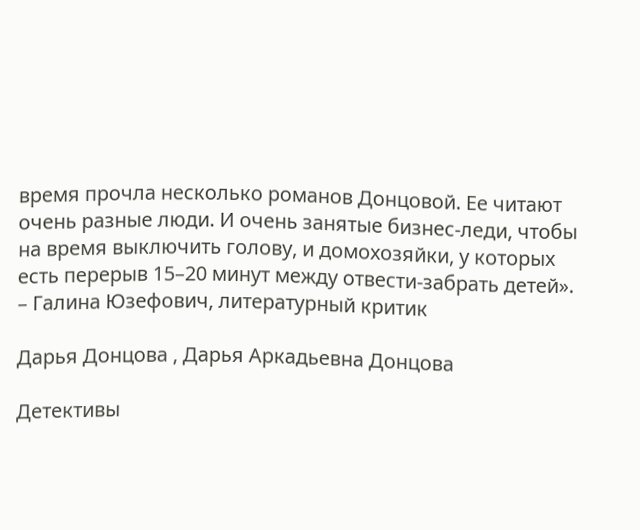время прочла несколько романов Донцовой. Ее читают очень разные люди. И очень занятые бизнес-леди, чтобы на время выключить голову, и домохозяйки, у которых есть перерыв 15–20 минут между отвести-забрать детей». – Галина Юзефович, литературный критик

Дарья Донцова , Дарья Аркадьевна Донцова

Детективы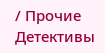/ Прочие Детективы